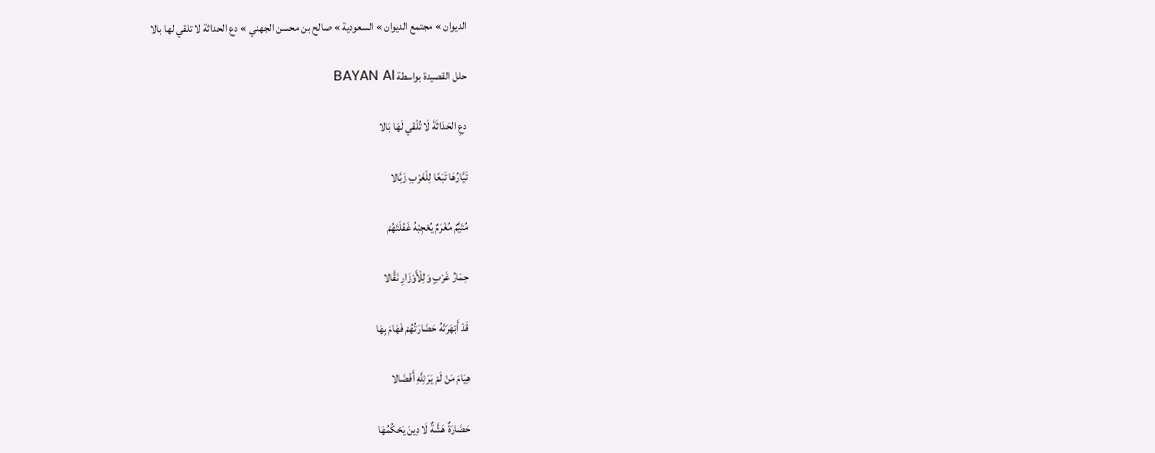الديوان » مجتمع الديوان » السعودية » صالح بن محسن الجهني » دع الحداثة لا تلقي لها بالا

حلل القصيدة بواسطة BAYAN AI

دعِ الحَدَاثَةَ لَا تُلْقي لَهَا بَالا

تَيَّارُهَا تَبَعًا لِلْغَرْبِ زَبَّالا

مُتَيَّمٌ مُغْرَمٌ يُعْجِبْهُ غَفْلَتَهُمْ

حِمَارُ غَرْبٍ وَلِلْأَوْزَارِ نَقَّالا

قَدْ أَبْهَرَتْهُ حَضَارَتُهُمْ فَهَامَ بِهَا

هِيَامَ مَنْ لَمْ يَرَ لِلَّهِ أَفْضَالا

حَضَارَةٌ هَشَّةٌ لَا دِينَ يَحْكُمُهَا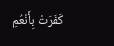كَفَرَتْ بِأَنْعُمِ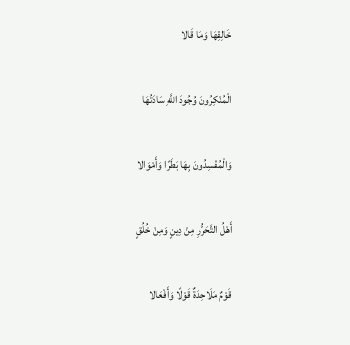خَالِقِهَا وَمَا قَالا

الْمُنْكِرُونَ وُجُودَ اللَّهِ سَادَتُهَا

وَالْمُفْسِدُونَ بِهَا بَطَرًا وَأَمْوَالا

أَهْلُ التَّحَرُّرِ مِنْ دِينٍ وَمِنْ خُلُقٍ

قَوْمٌ مَلَاحِدَةٌ قَوْلًا وَأَفْعَالا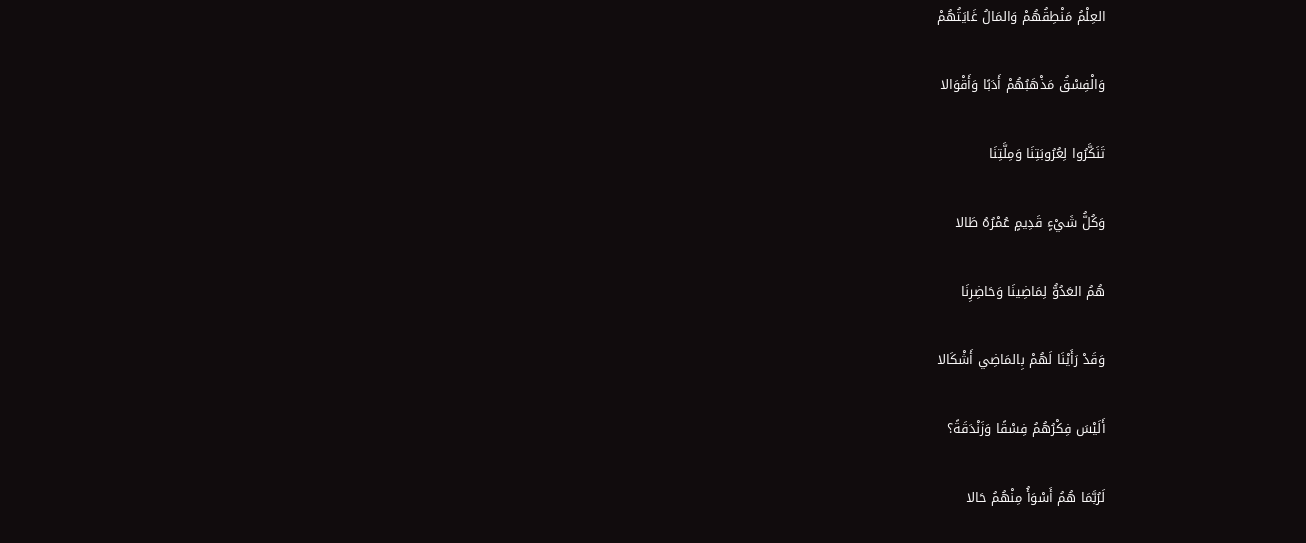العِلْمُ مَنْطِقُهُمْ وَالمَالُ غَايَتُهُمْ

وَالْفِسْقُ مَذْهَبُهُمْ أَدَبًا وَأَقْوَالا

تَنَكَّرُوا لِعُرُوبَتِنَا وَمِلَّتِنَا

وَكُلُّ شَيْءٍ قَدِيمٍ عُمْرُهُ طَالا

هُمُ العَدُوُّ لِمَاضِينَا وَحَاضِرِنَا

وَقَدْ رَأَيْنَا لَهُمْ بِالمَاضِي أَشْكَالا

أَلَيْسَ فِكْرُهُمُ فِسْقًا وَزَنْدَقَةً؟

لَرُبَّمَا هُمُ أَسْوَأُ مِنْهُمُ حَالا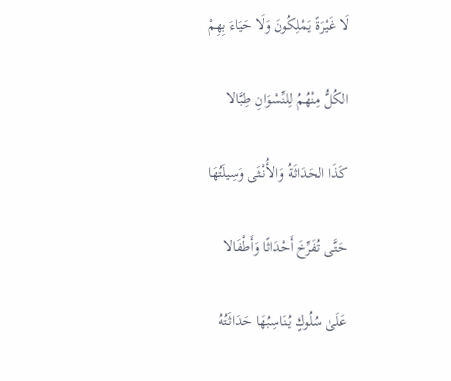لَا غَيْرَةً يَمْلِكُونَ وَلَا حَيَاءَ بِهِمْ

الكُلُّ مِنْهُمُ لِلنِّسْوَانِ طِبَّالا

كَذَا الحَدَاثَةُ وَالأُنْثَى وَسِيلَتُهَا

حَتَّى تُفَرِّخَ أَحْدَاثًا وَأَطْفَالا

عَلَىٰ سُلُوكٍ يُنَاسِبُهَا حَدَاثَتُهُ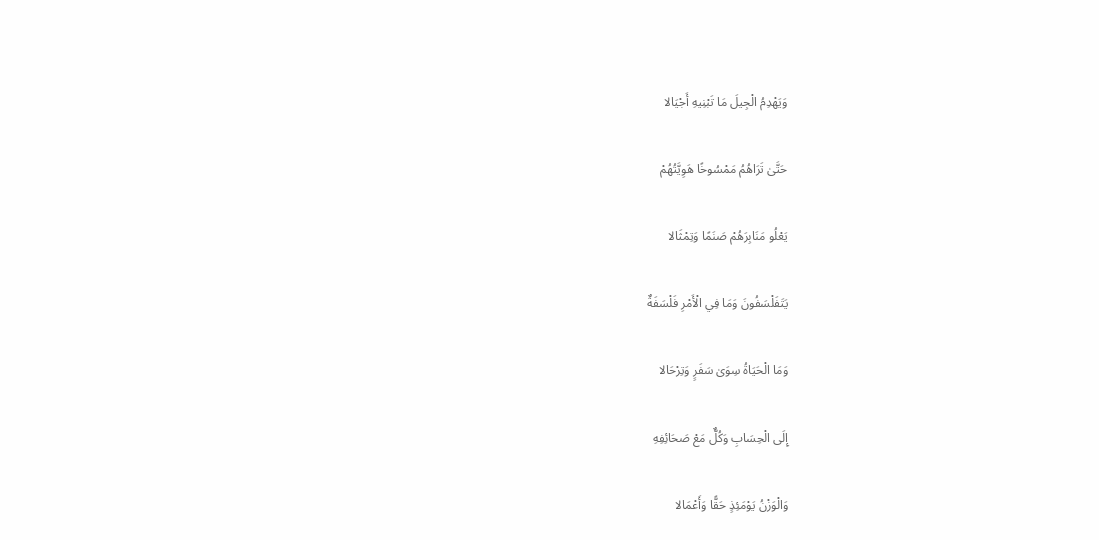وَيَهْدِمُ الْجِيلَ مَا تَبْنِيهِ أَجْيَالا

حَتَّىٰ تَرَاهُمُ مَمْسُوخًا هَوِيَّتُهُمْ

يَعْلُو مَنَابِرَهُمْ صَنَمًا وَتِمْثَالا

يَتَفَلْسَفُونَ وَمَا فِي الْأَمْرِ فَلْسَفَةٌ

وَمَا الْحَيَاةُ سِوَىٰ سَفَرٍ وَتِرْحَالا

إِلَى الْحِسَابِ وَكُلٌّ مَعْ صَحَائِفِهِ

وَالْوَزْنُ يَوْمَئِذٍ حَقًّا وَأَعْمَالا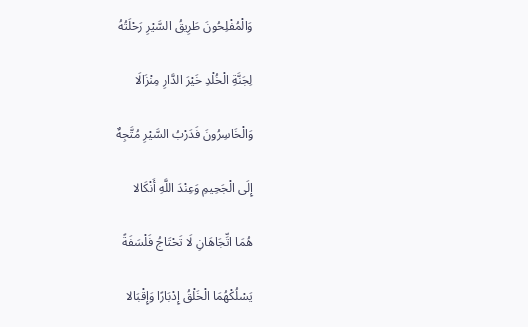وَالْمُفْلِحُونَ طَرِيقُ السَّيْرِ رَحْلَتُهُ

لِجَنَّةِ الْخُلْدِ خَيْرَ الدَّارِ مِنْزَالَا

وَالْخَاسِرُونَ فَدَرْبُ السَّيْرِ مُتَّجِهٌ

إِلَى الْجَحِيمِ وَعِنْدَ اللَّهِ أَنْكَالا

هُمَا اتِّجَاهَانِ لَا تَحْتَاجُ فَلْسَفَةً

يَسْلُكْهُمَا الْخَلْقُ إِدْبَارًا وَإِقْبَالا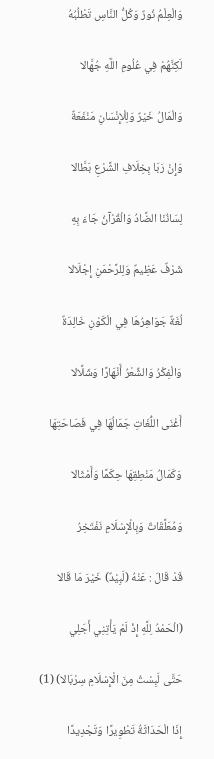وَالْعِلْمُ نُورٌ وَكُلُّ النَّاسِ تَطْلُبُهُ

لَكِنَّهُمْ فِي عُلُومِ اللَّهِ جُهَّالا

وَالْمَالُ خَيْرٌ وَلِلْإِنْسَانِ مَنْفَعَةٌ

وَإِنْ رَبَا بِخِلَافِ الشَّرْعِ بَطَّالا

لِسَانُنَا الضَّادُ وَالْقُرْآنُ جَاءَ بِهِ

شَرْفٌ عَظِيمٌ وَلِلرَّحْمَنِ إِجْلَالا

لُغَةٌ جَوَاهِرُهَا فِي الْكَوْنِ خَالِدَةٌ

وَالْفِكْرُ وَالشِّعْرُ أَنْهَارًا وَشَلَّالا

أَغْنَى اللُّغَاتِ جَمَالُهَا فِي فَصَاحَتِهَا

وَكَمَالُ مَنْطِقِهَا حِكَمًا وَأَمْثَالا

وَمُعَلَّقَاتٌ وَبِالْإِسْلَامِ نَفْتَخِرُ

قَدْ قَالَ : عَنْهُ (لَبِيْدٌ) خَيْرَ مَا قَالا

(الْحَمْدُ لِلَّهِ إِذْ لَمْ يَأْتِنِي أَجَلِي

حَتَّى لَبِسْتُ مِنَ الْإِسْلَامِ سِرْبَالا) (1)

إِذَا الْحَدَاثَةُ تَطْوِيرًا وَتَجْدِيدًا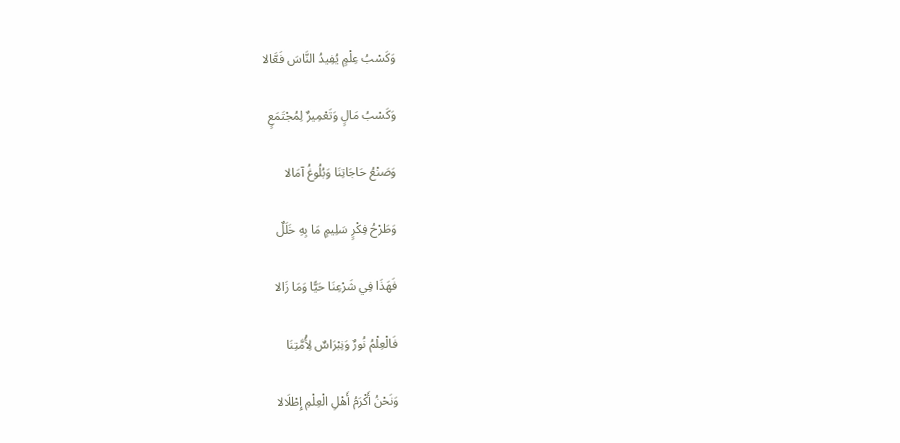وَكَسْبُ عِلْمٍ يُفِيدُ النَّاسَ فَعَّالا

وَكَسْبُ مَالٍ وَتَعْمِيرٌ لِمُجْتَمَعٍ

وَصَنْعُ حَاجَاتِنَا وَبُلُوغُ آمَالا

وَطَرْحُ فِكْرٍ سَلِيمٍ مَا بِهِ خَلَلٌ

فَهَذَا فِي شَرْعِنَا حَيًّا وَمَا زَالا

فَالْعِلْمُ نُورٌ وَنِبْرَاسٌ لِأُمَّتِنَا

وَنَحْنُ أَكْرَمُ أَهْلِ الْعِلْمِ إِطْلَالا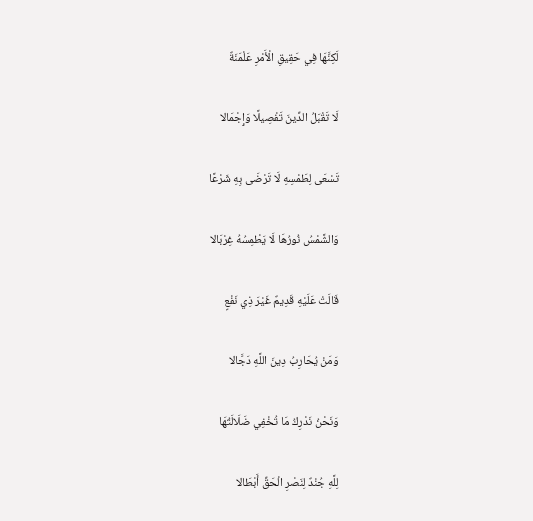لَكِنَّهَا فِي حَقِيقِ الْأَمْرِ عَلْمَنَةٌ

لَا تَقْبَلُ الدِّينَ تَفْصِيلًا وَإِجْمَالا

تَسْعَى لِطَمْسِهِ لَا تَرْضَى بِهِ شَرْعًا

وَالشَّمْسُ نُورُهَا لَا يَطْمِسُهُ غِرْبَالا

قَالَتْ عَلَيْهِ قَدِيمٌ غَيْرَ ذِي نَفْعٍ

وَمَنْ يُحَارِبُ دِينَ اللَّهِ دَجَّالا

وَنَحْنُ نَدْرِكُ مَا تُخْفِي ضَلَالَتُهَا

لِلَّهِ جُنْدٌ لِنَصْرِ الْحَقِّ أَبْطَالا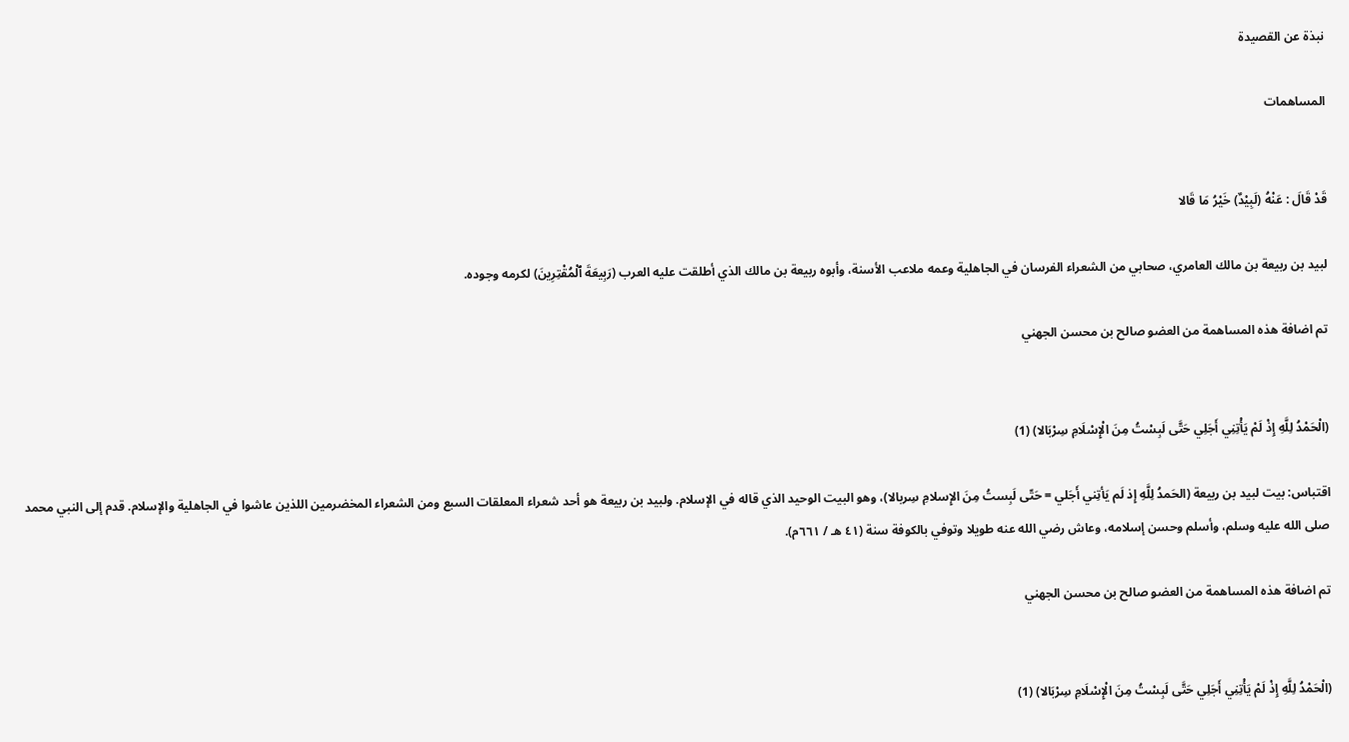نبذة عن القصيدة

المساهمات


قَدْ قَالَ : عَنْهُ (لَبِيْدٌ) خَيْرُ مَا قَالا

لبيد بن ربيعة بن مالك العامري، صحابي من الشعراء الفرسان في الجاهلية وعمه ملاعب الأسنة، وأبوه ربيعة بن مالك الذي أطلقت عليه العرب (رَبِيعَةَ ٱلْمُقْتِرِينَ) لكرمه وجوده.

تم اضافة هذه المساهمة من العضو صالح بن محسن الجهني


(الْحَمْدُ لِلَّهِ إِذْ لَمْ يَأْتِنِي أَجَلِي حَتَّى لَبِسْتُ مِنَ الْإِسْلَامِ سِرْبَالا) (1)

اقتباس: بيت لبيد بن ربيعة (الحَمدُ لِلَّهِ إِذ لَم يَأتِني أَجَلي = حَتّى لَبِستُ مِنَ الإِسلامِ سِربالا)، وهو البيت الوحيد الذي قاله في الإسلام. ولبيد بن ربيعة هو أحد شعراء المعلقات السبع ومن الشعراء المخضرمين اللذين عاشوا في الجاهلية والإسلام. قدم إلى النبي محمد صلى الله عليه وسلم، وأسلم وحسن إسلامه، وعاش رضي الله عنه طويلا وتوفي بالكوفة سنة (٤١ هـ / ٦٦١م).

تم اضافة هذه المساهمة من العضو صالح بن محسن الجهني


(الْحَمْدُ لِلَّهِ إِذْ لَمْ يَأْتِنِي أَجَلِي حَتَّى لَبِسْتُ مِنَ الْإِسْلَامِ سِرْبَالا) (1)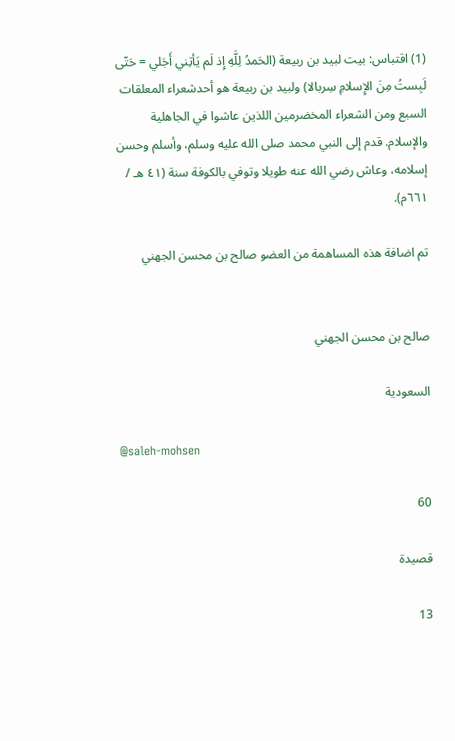(1) اقتباس: بيت لبيد بن ربيعة (الحَمدُ لِلَّهِ إِذ لَم يَأتِني أَجَلي = حَتّى لَبِستُ مِنَ الإِسلامِ سِربالا) ولبيد بن ربيعة هو أحدشعراء المعلقات السبع ومن الشعراء المخضرمين اللذين عاشوا في الجاهلية والإسلام. قدم إلى النبي محمد صلى الله عليه وسلم، وأسلم وحسن إسلامه، وعاش رضي الله عنه طويلا وتوفي بالكوفة سنة (٤١ هـ / ٦٦١م).

تم اضافة هذه المساهمة من العضو صالح بن محسن الجهني


صالح بن محسن الجهني

السعودية

@saleh-mohsen

60

قصيدة

13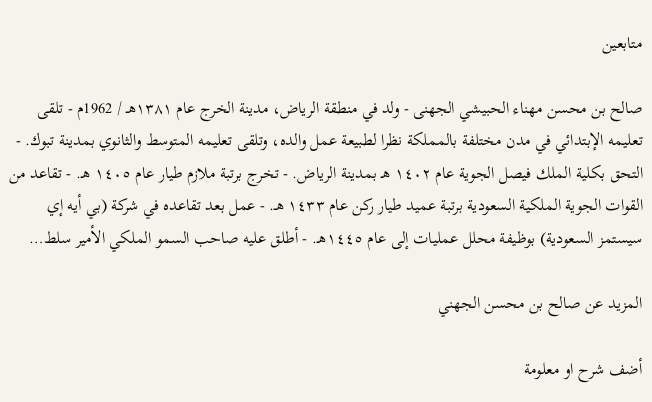متابعين

صالح بن محسن مهناء الحبيشي الجهنى - ولد في منطقة الرياض، مدينة الخرج عام ١٣٨١هـ / 1962م - تلقى تعليمه الإبتدائي في مدن مختلفة بالمملكة نظرا لطبيعة عمل والده، وتلقى تعليمه المتوسط والثانوي بمدينة تبوك. - التحق بكلية الملك فيصل الجوية عام ١٤٠٢ هـ بمدينة الرياض. - تخرج برتبة ملازم طيار عام ١٤٠٥ هـ. - تقاعد من القوات الجوية الملكية السعودية برتبة عميد طيار ركن عام ١٤٣٣ هـ. - عمل بعد تقاعده في شركة (بي أيه إي سيستمز السعودية) بوظيفة محلل عمليات إلى عام ١٤٤٥هـ. - أطلق عليه صاحب السمو الملكي الأمير سلط…

المزيد عن صالح بن محسن الجهني

أضف شرح او معلومة